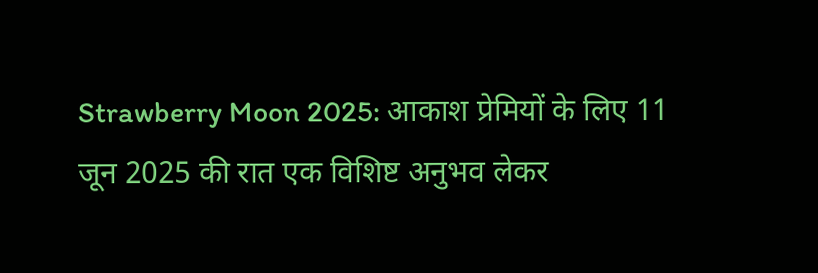Strawberry Moon 2025: आकाश प्रेमियों के लिए 11 जून 2025 की रात एक विशिष्ट अनुभव लेकर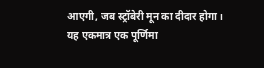आएगी, जब स्ट्रॉबेरी मून का दीदार होगा। यह एकमात्र एक पूर्णिमा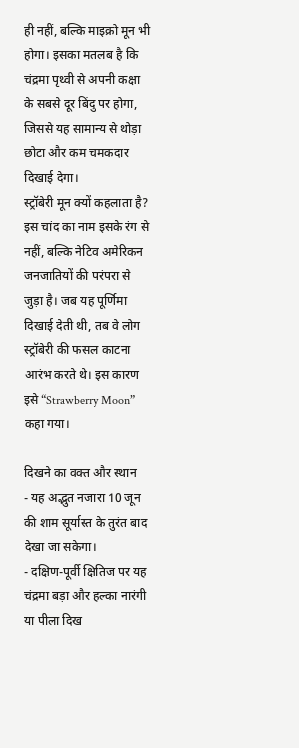ही नहीं, बल्कि माइक्रो मून भी होगा। इसका मतलब है कि चंद्रमा पृथ्वी से अपनी कक्षा के सबसे दूर बिंदु पर होगा, जिससे यह सामान्य से थोड़ा छोटा और कम चमकदार दिखाई देगा।
स्ट्रॉबेरी मून क्यों कहलाता है?
इस चांद का नाम इसके रंग से नहीं, बल्कि नेटिव अमेरिकन जनजातियों की परंपरा से जुड़ा है। जब यह पूर्णिमा दिखाई देती थी, तब वे लोग स्ट्रॉबेरी की फसल काटना आरंभ करते थे। इस कारण इसे “Strawberry Moon” कहा गया।

दिखने का वक्त और स्थान
- यह अद्भुत नजारा 10 जून की शाम सूर्यास्त के तुरंत बाद देखा जा सकेगा।
- दक्षिण-पूर्वी क्षितिज पर यह चंद्रमा बड़ा और हल्का नारंगी या पीला दिख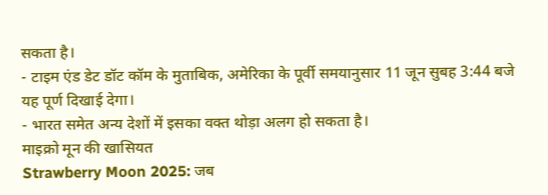सकता है।
- टाइम एंड डेट डॉट कॉम के मुताबिक, अमेरिका के पूर्वी समयानुसार 11 जून सुबह 3:44 बजे यह पूर्ण दिखाई देगा।
- भारत समेत अन्य देशों में इसका वक्त थोड़ा अलग हो सकता है।
माइक्रो मून की खासियत
Strawberry Moon 2025: जब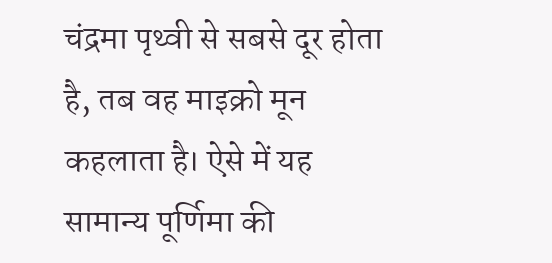चंद्रमा पृथ्वी से सबसे दूर होता है, तब वह माइक्रो मून कहलाता है। ऐसे में यह सामान्य पूर्णिमा की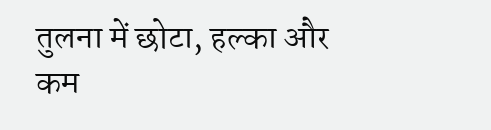तुलना में छोटा, हल्का और कम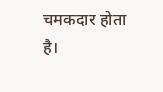चमकदार होता है।